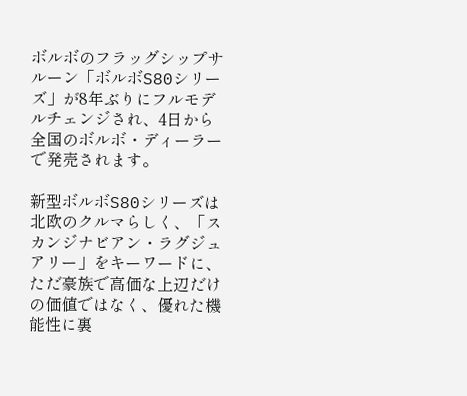ボルボのフラッグシップサルーン「ボルボS80シリーズ」が8年ぶりにフルモデルチェンジされ、4日から全国のボルボ・ディーラーで発売されます。

新型ボルボS80シリーズは北欧のクルマらしく、「スカンジナビアン・ラグジュアリー」をキーワードに、ただ豪族で高価な上辺だけの価値ではなく、優れた機能性に裏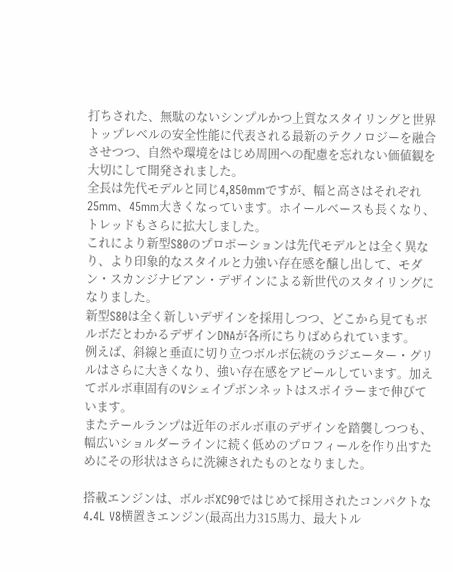打ちされた、無駄のないシンプルかつ上質なスタイリングと世界トップレベルの安全性能に代表される最新のテクノロジーを融合させつつ、自然や環境をはじめ周囲への配慮を忘れない価値観を大切にして開発されました。
全長は先代モデルと同じ4,850mmですが、幅と高さはそれぞれ25mm、45mm大きくなっています。ホイールベースも長くなり、トレッドもさらに拡大しました。
これにより新型S80のプロポーションは先代モデルとは全く異なり、より印象的なスタイルと力強い存在感を醸し出して、モダン・スカンジナビアン・デザインによる新世代のスタイリングになりました。
新型S80は全く新しいデザインを採用しつつ、どこから見てもボルボだとわかるデザインDNAが各所にちりばめられています。
例えば、斜線と垂直に切り立つボルボ伝統のラジエーター・グリルはさらに大きくなり、強い存在感をアピールしています。加えてボルボ車固有のVシェイプボンネットはスポイラーまで伸びています。
またテールランプは近年のボルボ車のデザインを踏襲しつつも、幅広いショルダーラインに続く低めのプロフィールを作り出すためにその形状はさらに洗練されたものとなりました。

搭載エンジンは、ボルボXC90ではじめて採用されたコンパクトな4.4L V8横置きエンジン(最高出力315馬力、最大トル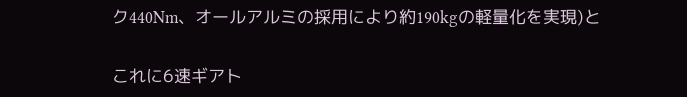ク440Nm、オールアルミの採用により約190kgの軽量化を実現)と

これに6速ギアト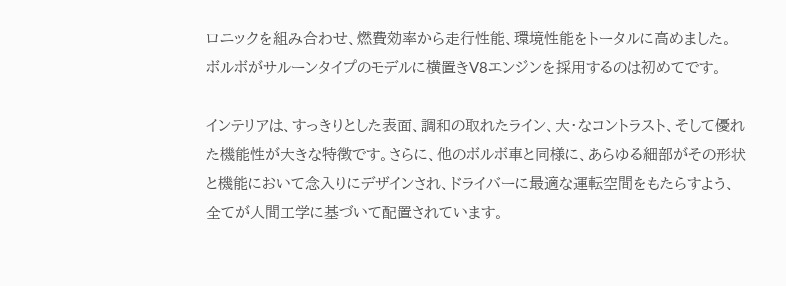ロニックを組み合わせ、燃費効率から走行性能、環境性能をトータルに高めました。
ボルボがサルーンタイプのモデルに横置きV8エンジンを採用するのは初めてです。

インテリアは、すっきりとした表面、調和の取れたライン、大・なコントラスト、そして優れた機能性が大きな特徴です。さらに、他のボルボ車と同様に、あらゆる細部がその形状と機能において念入りにデザインされ、ドライバーに最適な運転空間をもたらすよう、全てが人間工学に基づいて配置されています。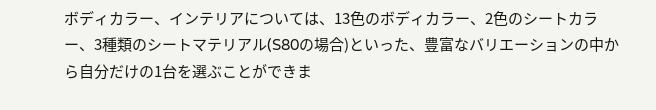ボディカラー、インテリアについては、13色のボディカラー、2色のシートカラー、3種類のシートマテリアル(S80の場合)といった、豊富なバリエーションの中から自分だけの1台を選ぶことができま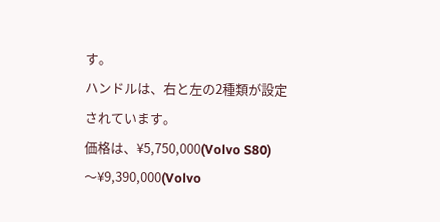す。
ハンドルは、右と左の2種類が設定されています。
価格は、¥5,750,000(Volvo S80)〜¥9,390,000(Volvo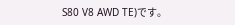S80 V8 AWD TE)です。